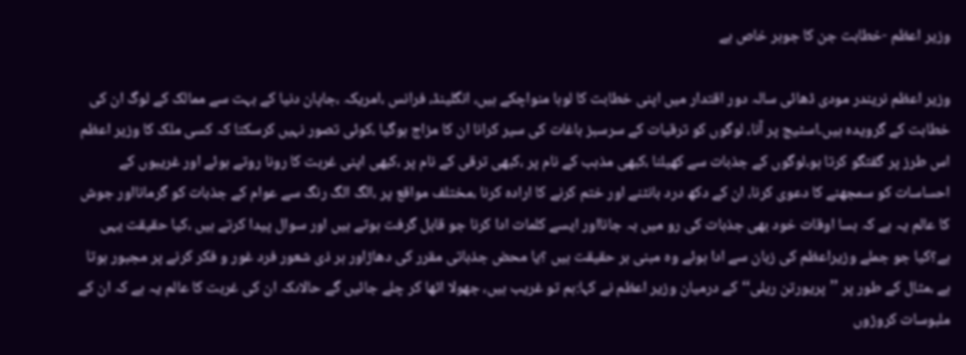وزیر اعظم -خطابت جن کا جوہر خاص ہے

وزیر اعظم نریندر مودی ڈھائی سالہ دور اقتدار میں اپنی خطابت کا لوہا منواچکے ہیں، انگلینڈ، فرانس ،امریکہ ،جاپان دنیا کے بہت سے ممالک کے لوگ ان کی خطابت کے گرویدہ ہیں۔اسٹیج پر آنا، لوگوں کو ترقیات کے سرسبز باغات کی سیر کرانا ان کا مزاج ہوگیا ،کوئی تصور نہیں کرسکتا کہ کسی ملک کا وزیر اعظم اس طرز پر گفتگو کرتا ہو،لوگوں کے جذبات سے کھیلنا ،کبھی مذہب کے نام پر ،کبھی ترقی کے نام پر ،کبھی اپنی غربت کا رونا روتے ہوئے اور غریبوں کے احساسات کو سمجھنے کا دعوی کرنا، ان کے دکھ درد بانٹنے اور ختم کرنے کا ارادہ کرنا ،مختلف مواقع پر ،الگ الگ رنگ سے عوام کے جذبات کو گرمانااور جوش کا عالم یہ ہے کہ بسا اوقات خود بھی جذبات کی رو میں بہ جانااور ایسے کلمات ادا کرنا جو قابل گرفت ہوتے ہیں اور سوال پیدا کرتے ہیں ،کیا حقیقت یہی ہے؟کیا جو جملے وزیراعظم کی زبان سے ادا ہوئے وہ مبنی بر حقیقت ہیں ؟یا محض جذباتی مقرر کی دھاڑاور ہر ذی شعور فرد غور و فکر کرنے پر مجبور ہوتا ہے ،مثال کے طور پر ’’پریورتن ریلی‘‘کے درمیان وزیر اعظم نے کہا:ہم تو غریب ہیں، جھولا اٹھا کر چلے جائیں گے حالاںکہ ان کی غربت کا عالم یہ ہے کہ ان کے ملبوسات کروڑوں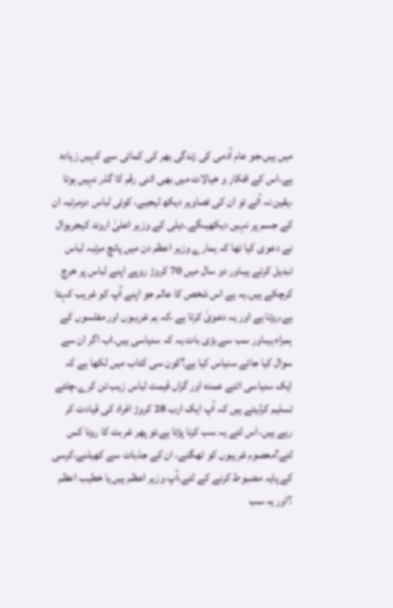میں ہیں،جو عام آدمی کی زندگی بھر کی کمائی سے کہیں زیادہ ہے،اس کے افکار و خیالات میں بھی اتنی رقم کا گذر نہیں ہوتا ،یقین نہ آئے تو ان کی تصاویر دیکھ لیجیے، کوئی لباس دومرتبہ ان کے جسم پر نہیں دیکھیںگے۔دہلی کے وزیر اعلیٰ اروند کیجریوال نے دعوی کیا تھا کہ ہمارے وزیر اعظم دن میں پانچ مرتبہ لباس تبدیل کرتے ہیںاور دو سال میں 70 کروڑ روپے اپنے لباس پر خرچ کرچکے ہیں۔یہ ہے اس شخص کا عالم جو اپنے آپ کو غریب کہتا ہے،روتا ہے اور یہ دعویٰ کرتا ہے ،کہ ہم غریبوں اور مفلسوں کے ہمراہ ہیںاور سب سے بڑی بات یہ کہ سنیاسی ہیں۔اب اگر ان سے سوال کیا جائے سنیاس کیا ہے؟کون سی کتاب میں لکھا ہے کہ ایک سنیاسی اتنے عمدہ اور گراں قیمت لباس زیب تن کرے،چلئے تسلیم کرلیتے ہیں کہ آپ ایک ارب 28 کروڑ افراد کی قیادت کر رہے ہیں، اس لئے یہ سب کرنا پڑتا ہے،تو پھر غربت کا رونا کس لئے؟معصوم غریبوں کو ٹھگنے، ان کے جذبات سے کھیلنے،کرسی کے پایہ مضبوط کرنے کے لئے،آپ وزیر اعظم ہیں یا خطیب اعظم ؟اور یہ سب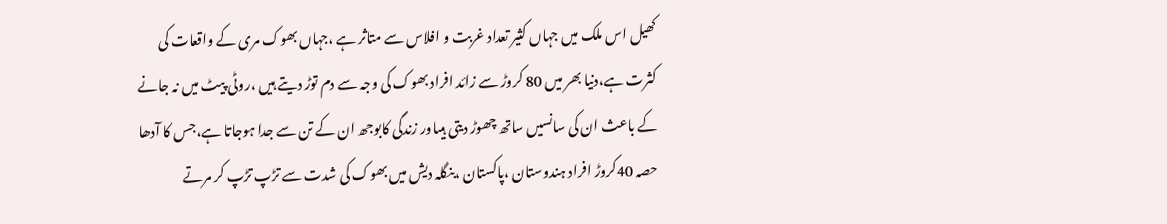کھیل اس ملک میں جہاں کثیر تعداد غربت و افلاس سے متاثر ہے ،جہاں بھوک مری کے واقعات کی کثرت ہے،دنیا بھر میں 80 کروڑ سے زائد افراد بھوک کی وجہ سے دم توڑ دیتے ہیں ،روٹی پیٹ میں نہ جانے کے باعث ان کی سانسیں ساتھ چھوڑ دیتی ہیںاور زندگی کابوجھ ان کے تن سے جدا ہوجاتا ہے،جس کا آدھا حصہ 40کروڑ افراد ہندوستان ،پاکستان ،بنگلہ دیش میں بھوک کی شدت سے تڑپ تڑپ کر مرتے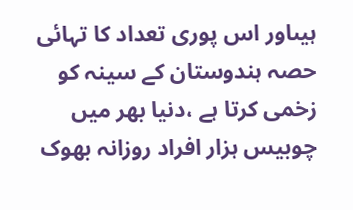ہیںاور اس پوری تعداد کا تہائی حصہ ہندوستان کے سینہ کو زخمی کرتا ہے ،دنیا بھر میں چوبیس ہزار افراد روزانہ بھوک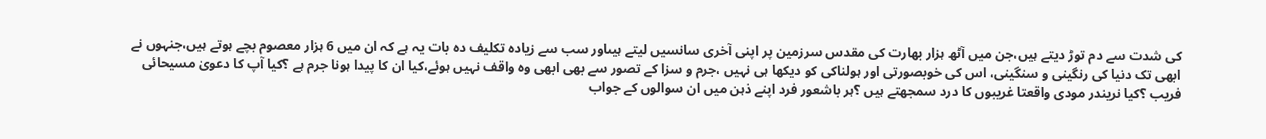کی شدت سے دم توڑ دیتے ہیں،جن میں آٹھ ہزار بھارت کی مقدس سرزمین پر اپنی آخری سانسیں لیتے ہیںاور سب سے زیادہ تکلیف دہ بات یہ ہے کہ ان میں 6 ہزار معصوم بچے ہوتے ہیں،جنہوں نے ابھی تک دنیا کی رنگینی و سنگینی، اس کی خوبصورتی اور ہولناکی کو دیکھا ہی نہیں ،جرم و سزا کے تصور سے بھی ابھی وہ واقف نہیں ہوئے،کیا ان کا پیدا ہونا جرم ہے ؟کیا آپ کا دعویٰ مسیحائی فریب ؟کیا نریندر مودی واقعتا غریبوں کا درد سمجھتے ہیں ؟ہر باشعور فرد اپنے ذہن میں ان سوالوں کے جواب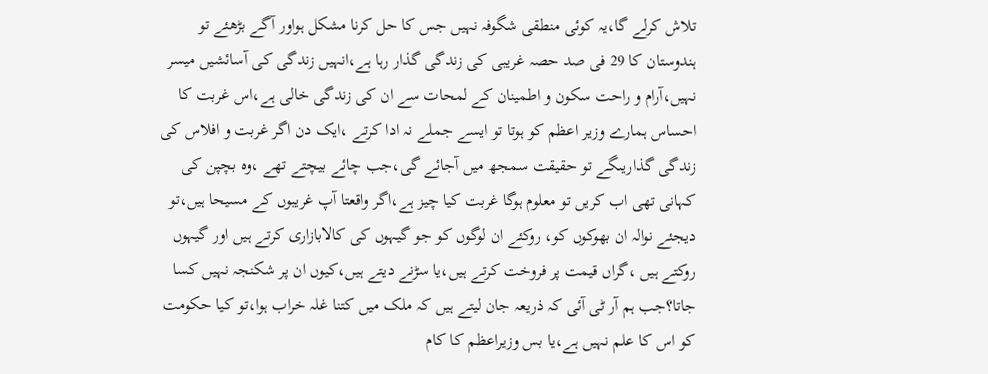تلاش کرلے گا،یہ کوئی منطقی شگوفہ نہیں جس کا حل کرنا مشکل ہواور آگے بڑھئے تو ہندوستان کا 29 فی صد حصہ غریبی کی زندگی گذار رہا ہے،انہیں زندگی کی آسائشیں میسر نہیں،آرام و راحت سکون و اطمینان کے لمحات سے ان کی زندگی خالی ہے،اس غربت کا احساس ہمارے وزیر اعظم کو ہوتا تو ایسے جملے نہ ادا کرتے ،ایک دن اگر غربت و افلاس کی زندگی گذاریںگے تو حقیقت سمجھ میں آجائے گی،جب چائے بیچتے تھے ،وہ بچپن کی کہانی تھی اب کریں تو معلوم ہوگا غربت کیا چیز ہے،اگر واقعتا آپ غریبوں کے مسیحا ہیں،تو دیجئے نوالہ ان بھوکوں کو، روکئے ان لوگوں کو جو گیہوں کی کالابازاری کرتے ہیں اور گیہوں روکتے ہیں ،گراں قیمت پر فروخت کرتے ہیں،یا سڑنے دیتے ہیں،کیوں ان پر شکنجہ نہیں کسا جاتا؟جب ہم آر ٹی آئی کہ ذریعہ جان لیتے ہیں کہ ملک میں کتنا غلہ خراب ہوا،تو کیا حکومت کو اس کا علم نہیں ہے،یا بس وزیراعظم کا کام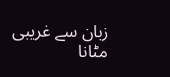زبان سے غریبی مٹانا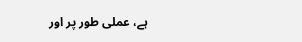ہے، عملی طور پر اور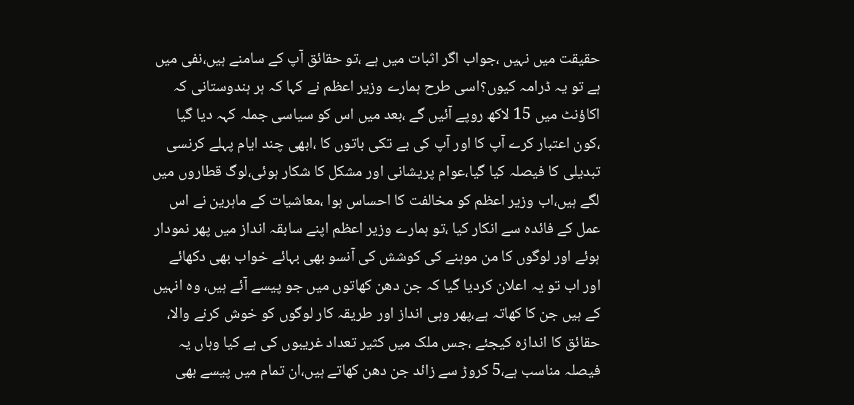حقیقت میں نہیں ،جواب اگر اثبات میں ہے ،تو حقائق آپ کے سامنے ہیں،نفی میں ہے تو یہ ڈرامہ کیوں؟اسی طرح ہمارے وزیر اعظم نے کہا کہ ہر ہندوستانی کہ اکاؤنٹ میں 15 لاکھ روپے آئیں گے ،بعد میں اس کو سیاسی جملہ کہہ دیا گیا ،کون اعتبار کرے آپ کا اور آپ کی بے تکی باتوں کا ،ابھی چند ایام پہلے کرنسی تبدیلی کا فیصلہ کیا گیا،عوام پریشانی اور مشکل کا شکار ہوئی،لوگ قطاروں میں لگے ہیں،اب وزیر اعظم کو مخالفت کا احساس ہوا ،معاشیات کے ماہرین نے اس عمل کے فائدہ سے انکار کیا ،تو ہمارے وزیر اعظم اپنے سابقہ انداز میں پھر نمودار ہوئے اور لوگوں کا من موہنے کی کوشش کی آنسو بھی بہائے خواب بھی دکھائے اور اب تو یہ اعلان کردیا گیا کہ جن دھن کھاتوں میں جو پیسے آئے ہیں، وہ انہیں کے ہیں جن کا کھاتہ ہے،پھر وہی انداز اور طریقہ کار لوگوں کو خوش کرنے والا، حقائق کا اندازہ کیجئے ،جس ملک میں کثیر تعداد غریبوں کی ہے کیا وہاں یہ فیصلہ مناسب ہے،5 کروڑ سے زائد جن دھن کھاتے ہیں،ان تمام میں پیسے بھی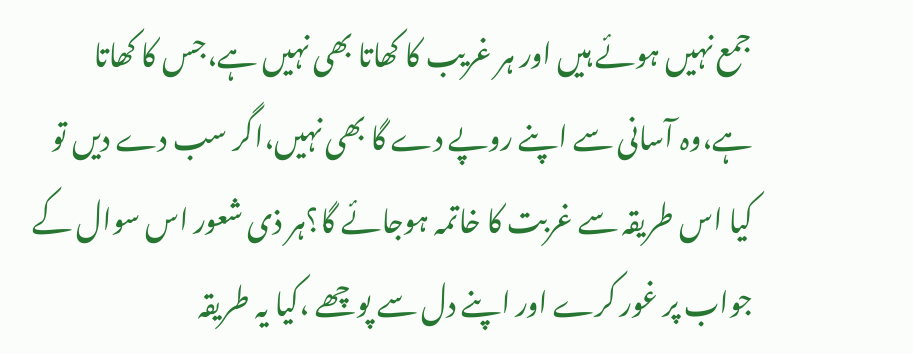جمع نہیں ہوئے ہیں اور ہر غریب کا کھاتا بھی نہیں ہے،جس کا کھاتا ہے،وہ آسانی سے اپنے روپے دے گا بھی نہیں،اگر سب دے دیں تو کیا اس طریقہ سے غربت کا خاتمہ ہوجائے گا؟ہر ذی شعور اس سوال کے جواب پر غور کرے اور اپنے دل سے پوچھے ،کیا یہ طریقہ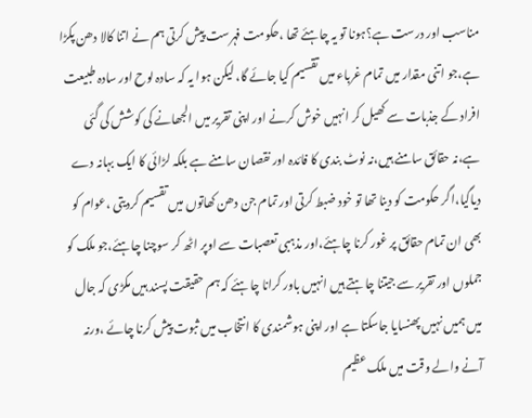مناسب اور درست ہے؟ہونا تو یہ چاہئے تھا ،حکومت فہرست پیش کرتی ہم نے اتنا کالا دھن پکڑا ہے،جو اتنی مقدار میں تمام غرباء میں تقسیم کیا جائے گا، لیکن ہوا یہ کہ سادہ لوح اور سادہ طبیعت افراد کے جذبات سے کھیل کر انہیں خوش کرنے اور اپنی تقریر میں الجھانے کی کوشش کی گئی ہے،نہ حقائق سامنے ہیں،نہ نوٹ بندی کا فائدہ اور نقصان سامنے ہے بلکہ لڑائی کا ایک بہانہ دے دیاگیا،اگر حکومت کو دینا تھا تو خود ضبط کرتی اور تمام جن دھن کھاتوں میں تقسیم کردیتی ،عوام کو بھی ان تمام حقائق پر غور کرنا چاہئے،اور مذہبی تعصبات سے اوپر اٹھ کر سوچنا چاہئے،جو ملک کو جملوں اور تقریر سے جیتنا چاہتے ہیں انہیں باور کرانا چاہئے کہ ہم حقیقت پسند ہیں مکڑی کہ جال میں ہمیں نہیں پھنسایا جاسکتا ہے اور اپنی ہوشمندی کا انتخاب میں ثبوت پیش کرنا چائے ،ورنہ آنے والے وقت میں ملک عظیم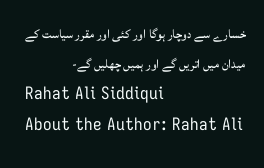خسارے سے دوچار ہوگا اور کئی اور مقرر سیاست کے میدان میں اتریں گے اور ہمیں چھلیں گے-
Rahat Ali Siddiqui
About the Author: Rahat Ali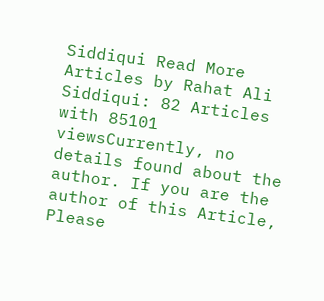Siddiqui Read More Articles by Rahat Ali Siddiqui: 82 Articles with 85101 viewsCurrently, no details found about the author. If you are the author of this Article, Please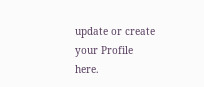update or create your Profile here.